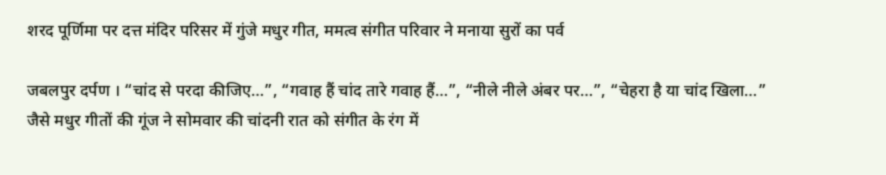शरद पूर्णिमा पर दत्त मंदिर परिसर में गुंजे मधुर गीत, ममत्व संगीत परिवार ने मनाया सुरों का पर्व

जबलपुर दर्पण । “चांद से परदा कीजिए…”, “गवाह हैं चांद तारे गवाह हैं…”, “नीले नीले अंबर पर…”, “चेहरा है या चांद खिला…” जैसे मधुर गीतों की गूंज ने सोमवार की चांदनी रात को संगीत के रंग में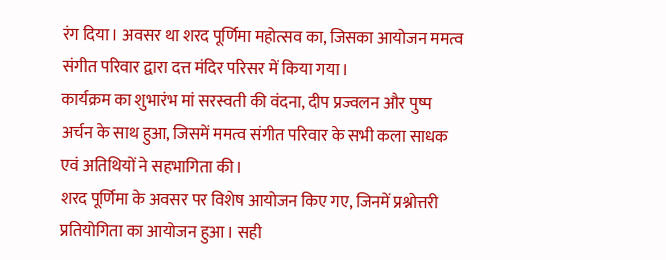रंग दिया। अवसर था शरद पूर्णिमा महोत्सव का, जिसका आयोजन ममत्व संगीत परिवार द्वारा दत्त मंदिर परिसर में किया गया।
कार्यक्रम का शुभारंभ मां सरस्वती की वंदना, दीप प्रज्वलन और पुष्प अर्चन के साथ हुआ, जिसमें ममत्व संगीत परिवार के सभी कला साधक एवं अतिथियों ने सहभागिता की।
शरद पूर्णिमा के अवसर पर विशेष आयोजन किए गए, जिनमें प्रश्नोत्तरी प्रतियोगिता का आयोजन हुआ। सही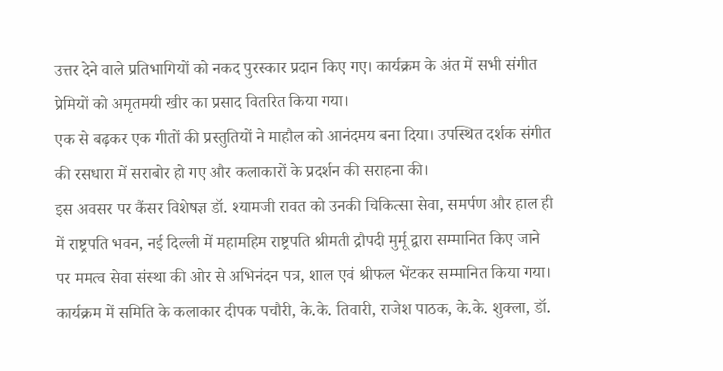उत्तर देने वाले प्रतिभागियों को नकद पुरस्कार प्रदान किए गए। कार्यक्रम के अंत में सभी संगीत प्रेमियों को अमृतमयी खीर का प्रसाद वितरित किया गया।
एक से बढ़कर एक गीतों की प्रस्तुतियों ने माहौल को आनंदमय बना दिया। उपस्थित दर्शक संगीत की रसधारा में सराबोर हो गए और कलाकारों के प्रदर्शन की सराहना की।
इस अवसर पर कैंसर विशेषज्ञ डॉ. श्यामजी रावत को उनकी चिकित्सा सेवा, समर्पण और हाल ही में राष्ट्रपति भवन, नई दिल्ली में महामहिम राष्ट्रपति श्रीमती द्रौपदी मुर्मू द्वारा सम्मानित किए जाने पर ममत्व सेवा संस्था की ओर से अभिनंदन पत्र, शाल एवं श्रीफल भेंटकर सम्मानित किया गया।
कार्यक्रम में समिति के कलाकार दीपक पचौरी, के.के. तिवारी, राजेश पाठक, के.के. शुक्ला, डॉ.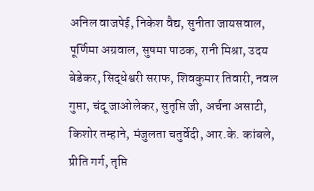अनिल वाजपेई, निकेश वैद्य, सुनीता जायसवाल, पूर्णिमा अग्रवाल, सुषमा पाठक, रानी मिश्रा, उदय बेडेकर, सिद्धेश्वरी सराफ, शिवकुमार तिवारी, नवल गुप्ता, चंदू जाओलेकर, सुतृप्ति जी, अर्चना असाटी, किशोर तम्हाने, मंजुलता चतुर्वेदी, आर.के. कांबले, प्रीति गर्ग, तृप्ति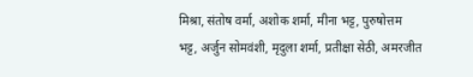मिश्रा, संतोष वर्मा, अशोक शर्मा, मीना भट्ट, पुरुषोत्तम भट्ट, अर्जुन सोमवंशी, मृदुला शर्मा, प्रतीक्षा सेठी, अमरजीत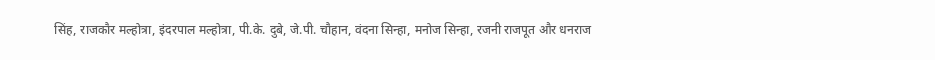सिंह, राजकौर मल्होत्रा, इंदरपाल मल्होत्रा, पी.के. दुबे, जे.पी. चौहान, वंदना सिन्हा, मनोज सिन्हा, रजनी राजपूत और धनराज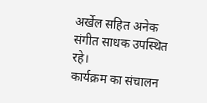अर्खेल सहित अनेक संगीत साधक उपस्थित रहे।
कार्यक्रम का संचालन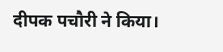दीपक पचौरी ने किया।